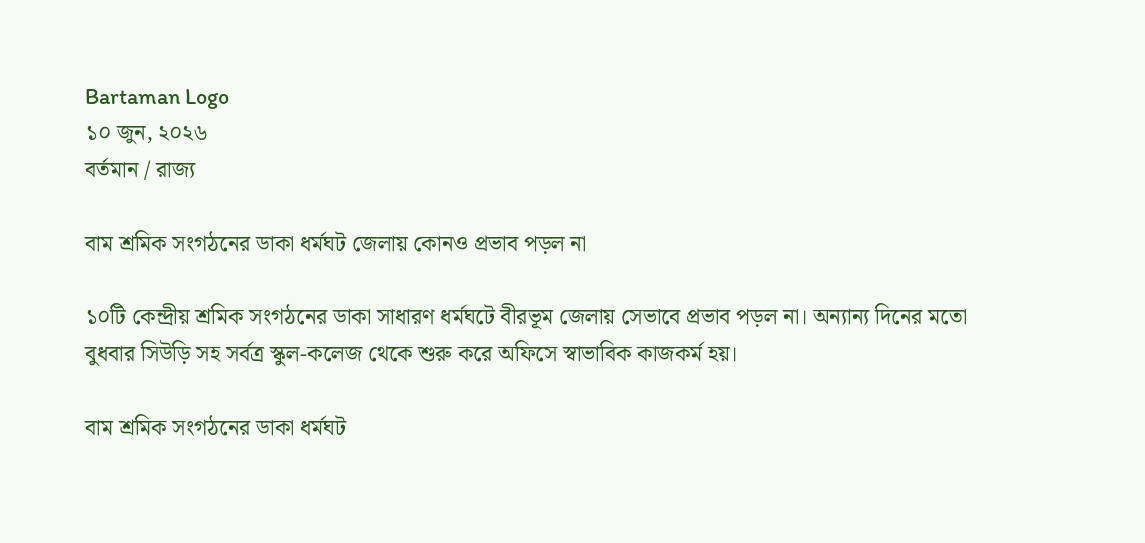Bartaman Logo
১০ জুন, ২০২৬
বর্তমান / রাজ্য

বাম শ্রমিক সংগঠনের ডাকা ধর্মঘট জেলায় কোনও প্রভাব পড়ল না

১০টি কেন্দ্রীয় শ্রমিক সংগঠনের ডাকা সাধারণ ধর্মঘটে বীরভূম জেলায় সেভাবে প্রভাব পড়ল না। অন্যান্য দিনের মতো বুধবার সিউড়ি সহ সর্বত্র স্কুল-কলেজ থেকে শুরু করে অফিসে স্বাভাবিক কাজকর্ম হয়।

বাম শ্রমিক সংগঠনের ডাকা ধর্মঘট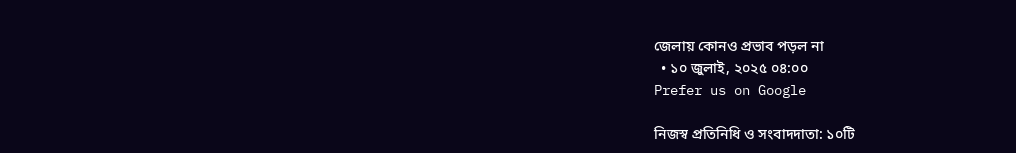জেলায় কোনও প্রভাব পড়ল না
  • ১০ জুলাই, ২০২৫ ০৪:০০
Prefer us on Google

নিজস্ব প্রতিনিধি ও সংবাদদাতা: ১০টি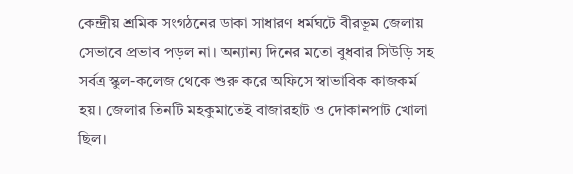কেন্দ্রীয় শ্রমিক সংগঠনের ডাকা সাধারণ ধর্মঘটে বীরভূম জেলায় সেভাবে প্রভাব পড়ল না। অন্যান্য দিনের মতো বুধবার সিউড়ি সহ সর্বত্র স্কুল-কলেজ থেকে শুরু করে অফিসে স্বাভাবিক কাজকর্ম হয়। জেলার তিনটি মহকুমাতেই বাজারহাট ও দোকানপাট খোলা ছিল।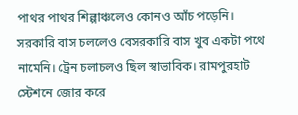পাথর পাথর শিল্পাঞ্চলেও কোনও আঁচ পড়েনি। সরকারি বাস চললেও বেসরকারি বাস খুব একটা পথে নামেনি। ট্রেন চলাচলও ছিল স্বাভাবিক। রামপুরহাট স্টেশনে জোর করে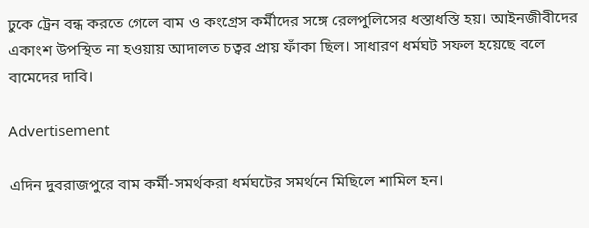ঢুকে ট্রেন বন্ধ করতে গেলে বাম ও কংগ্রেস কর্মীদের সঙ্গে রেলপুলিসের ধস্তাধস্তি হয়। আইনজীবীদের একাংশ উপস্থিত না হওয়ায় আদালত চত্বর প্রায় ফাঁকা ছিল। সাধারণ ধর্মঘট সফল হয়েছে বলে বামেদের দাবি।

Advertisement

এদিন দুবরাজপুরে বাম কর্মী-সমর্থকরা ধর্মঘটের সমর্থনে মিছিলে শামিল হন।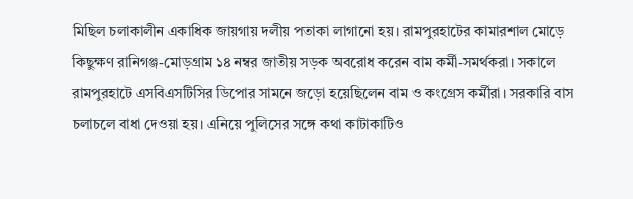মিছিল চলাকালীন একাধিক জায়গায় দলীয় পতাকা লাগানো হয়। রামপুরহাটের কামারশাল মোড়ে কিছুক্ষণ রানিগঞ্জ-মোড়গ্রাম ১৪ নম্বর জাতীয় সড়ক অবরোধ করেন বাম কর্মী-সমর্থকরা। সকালে রামপুরহাটে এসবিএসটিসির ডিপোর সামনে জড়ো হয়েছিলেন বাম ও কংগ্রেস কর্মীরা। সরকারি বাস চলাচলে বাধা দেওয়া হয়। এনিয়ে পুলিসের সঙ্গে কথা কাটাকাটিও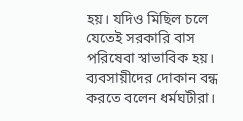হয়। যদিও মিছিল চলে যেতেই সরকারি বাস পরিষেবা স্বাভাবিক হয়। ব্যবসায়ীদের দোকান বন্ধ করতে বলেন ধর্মঘটীরা।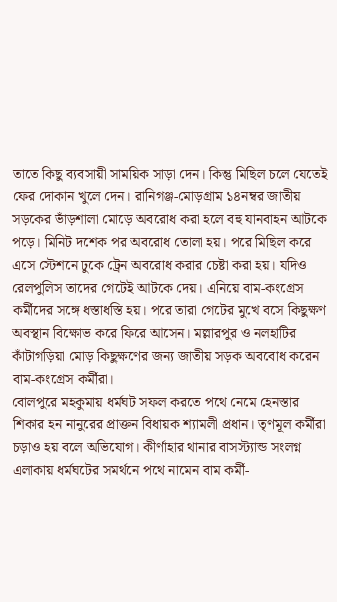তাতে কিছু ব্যবসায়ী সাময়িক সাড়া দেন। কিন্তু মিছিল চলে যেতেই ফের দোকান খুলে দেন। রানিগঞ্জ-মোড়গ্রাম ১৪নম্বর জাতীয় সড়কের ভাঁড়শালা মোড়ে অবরোধ করা হলে বহু যানবাহন আটকে পড়ে। মিনিট দশেক পর অবরোধ তোলা হয়। পরে মিছিল করে এসে স্টেশনে ঢুকে ট্রেন অবরোধ করার চেষ্টা করা হয়। যদিও রেলপুলিস তাদের গেটেই আটকে দেয়। এনিয়ে বাম-কংগ্রেস কর্মীদের সঙ্গে ধস্তাধস্তি হয়। পরে তারা গেটের মুখে বসে কিছুক্ষণ অবস্থান বিক্ষোভ করে ফিরে আসেন। মল্লারপুর ও নলহাটির কাঁটাগড়িয়া মোড় কিছুক্ষণের জন্য জাতীয় সড়ক অববোধ করেন বাম-কংগ্রেস কর্মীরা।
বোলপুরে মহকুমায় ধর্মঘট সফল করতে পথে নেমে হেনস্তার শিকার হন নানুরের প্রাক্তন বিধায়ক শ্যামলী প্রধান। তৃণমূল কর্মীরা চড়াও হয় বলে অভিযোগ। কীর্ণাহার থানার বাসস্ট্যান্ড সংলগ্ন এলাকায় ধর্মঘটের সমর্থনে পথে নামেন বাম কর্মী-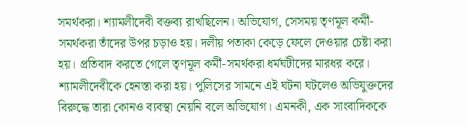সমর্থকরা। শ্যামলীদেবী বক্তব্য রাখছিলেন। অভিযোগ, সেসময় তৃণমূল কর্মী-সমর্থকরা তাঁদের উপর চড়াও হয়। দলীয় পতাকা কেড়ে ফেলে দেওয়ার চেষ্টা করা হয়। প্রতিবাদ করতে গেলে তৃণমূল কর্মী-সমর্থকরা ধর্মঘটীদের মারধর করে। শ্যামলীদেবীকে হেনস্তা করা হয়। পুলিসের সামনে এই ঘটনা ঘটলেও অভিযুক্তদের বিরুদ্ধে তারা কোনও ব্যবস্থা নেয়নি বলে অভিযোগ। এমনকী, এক সাংবাদিককে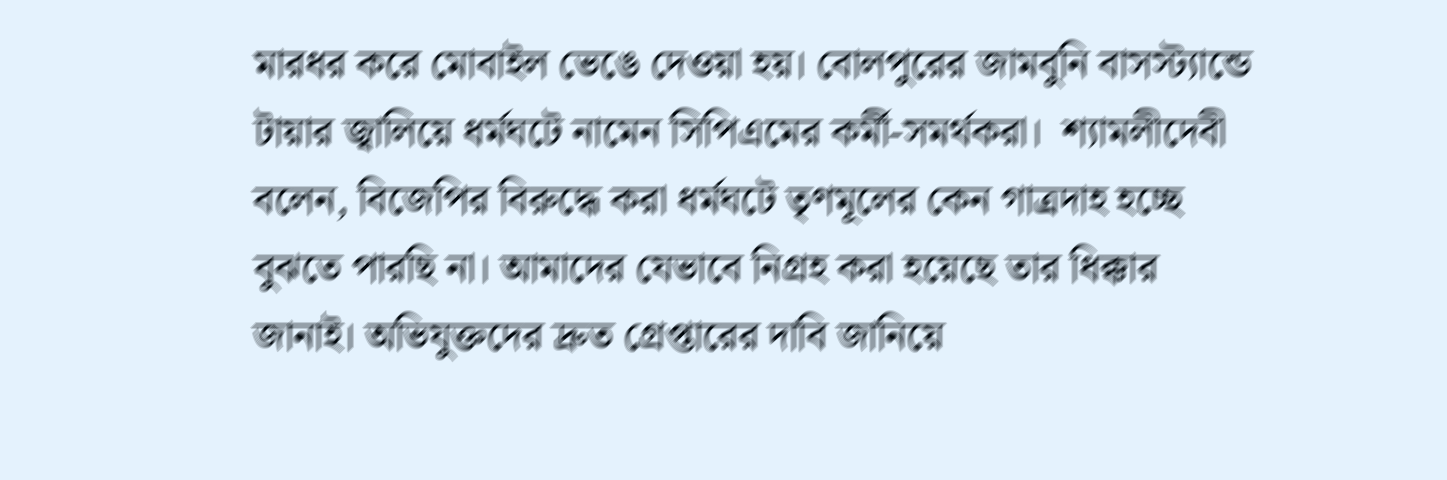মারধর করে মোবাইল ভেঙে দেওয়া হয়। বোলপুরের জামবুনি বাসস্ট্যান্ডে টায়ার জ্বালিয়ে ধর্মঘটে নামেন সিপিএমের কর্মী-সমর্থকরা।  শ্যামলীদেবী বলেন, বিজেপির বিরুদ্ধে করা ধর্মঘটে তৃণমূলের কেন গাত্রদাহ হচ্ছে বুঝতে পারছি না। আমাদের যেভাবে নিগ্রহ করা হয়েছে তার ধিক্কার জানাই। অভিযুক্তদের দ্রুত গ্রেপ্তারের দাবি জানিয়ে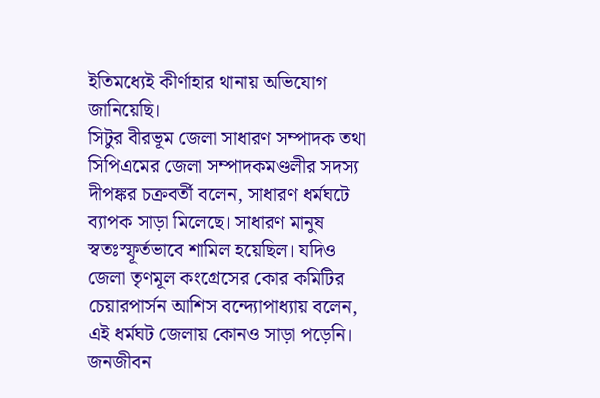ইতিমধ্যেই কীর্ণাহার থানায় অভিযোগ জানিয়েছি।
সিটুর বীরভূম জেলা সাধারণ সম্পাদক তথা সিপিএমের জেলা সম্পাদকমণ্ডলীর সদস্য দীপঙ্কর চক্রবর্তী বলেন, সাধারণ ধর্মঘটে ব্যাপক সাড়া মিলেছে। সাধারণ মানুষ স্বতঃস্ফূর্তভাবে শামিল হয়েছিল। যদিও জেলা তৃণমূল কংগ্রেসের কোর কমিটির চেয়ারপার্সন আশিস বন্দ্যোপাধ্যায় বলেন, এই ধর্মঘট জেলায় কোনও সাড়া পড়েনি। জনজীবন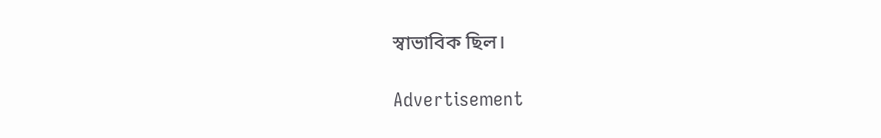স্বাভাবিক ছিল।

Advertisement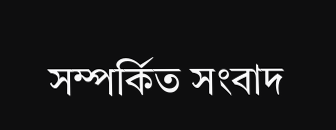সম্পর্কিত সংবাদ